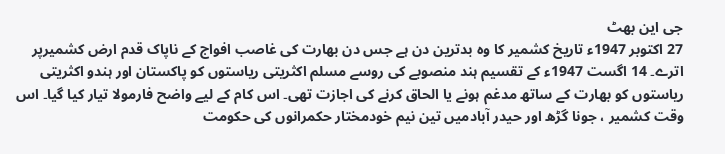جی این بھٹ
27 اکتوبر 1947ء تاریخ کشمیر کا وہ بدترین دن ہے جس دن بھارت کی غاصب افواج کے ناپاک قدم ارض کشمیرپر اترے۔ 14 اگست 1947ء کے تقسیم ہند منصوبے کی روسے مسلم اکثریتی ریاستوں کو پاکستان اور ہندو اکثریتی ریاستوں کو بھارت کے ساتھ مدغم ہونے یا الحاق کرنے کی اجازت تھی۔ اس کام کے لیے واضح فارمولا تیار کیا گیا۔ اس وقت کشمیر ، جونا گڑھ اور حیدر آبادمیں تین نیم خودمختار حکمرانوں کی حکومت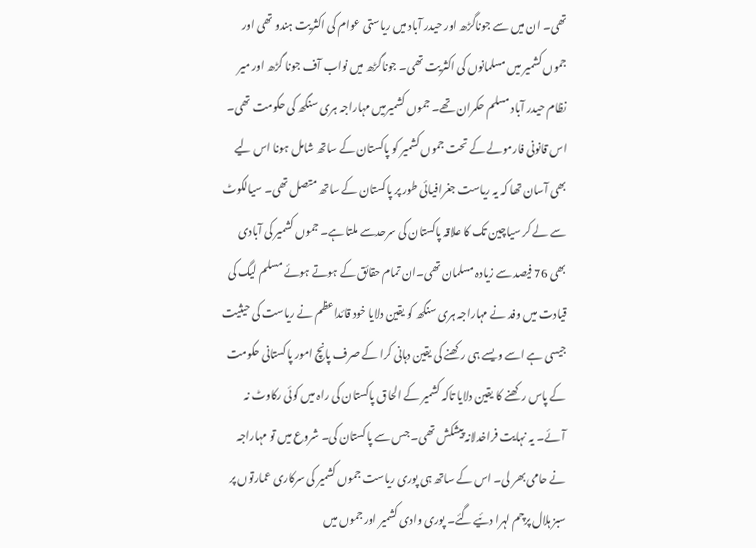تھی۔ ان میں سے جوناگڑھ اور حیدر آباد میں ریاستی عوام کی اکثریت ہندو تھی اور جموں کشمیر میں مسلمانوں کی اکثریت تھی۔ جوناگڑھ میں نواب آف جونا گڑھ اور میر نظام حیدر آباد مسلم حکمران تھے۔ جموں کشمیرمیں مہاراجہ ہری سنگھ کی حکومت تھی۔ اس قانونی فارمولے کے تحت جموں کشمیر کو پاکستان کے ساتھ شامل ہونا اس لیے بھی آسان تھا کہ یہ ریاست جغرافیائی طور پر پاکستان کے ساتھ متصل تھی۔ سیالکوٹ سے لے کر سیاچین تک کا علاقہ پاکستان کی سرحدسے ملتا ہے۔ جموں کشمیر کی آبادی بھی 76 فیصد سے زیادہ مسلمان تھی۔ان تمام حقائق کے ہوتے ہوئے مسلم لیگ کی قیادت میں وفد نے مہاراجہ ہری سنگھ کو یقین دلایا خود قائداعظم نے ریاست کی حیثیت جیسی ہے اسے ویسے ہی رکھنے کی یقین دہانی کرا کے صرف پانچ امور پاکستانی حکومت کے پاس رکھنے کا یقین دلایا تاکہ کشمیر کے الحاق پاکستان کی راہ میں کوئی رکاوٹ نہ آئے۔ یہ نہایت فراخدلانہ پیشکش تھی۔ جس سے پاکستان کی۔ شروع میں تو مہاراجہ نے حامی بھر لی۔ اس کے ساتھ ہی پوری ریاست جموں کشمیر کی سرکاری عمارتوں پر سبز ہلال پرچم لہرا دئیے گئے۔ پوری وادی کشمیر اور جموں میں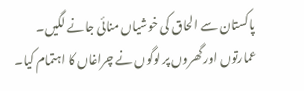پاکستان سے الحاق کی خوشیاں منائی جانے لگیں۔ عمارتوں اور گھروں پر لوگوں نے چراغاں کا اہتمام کیا۔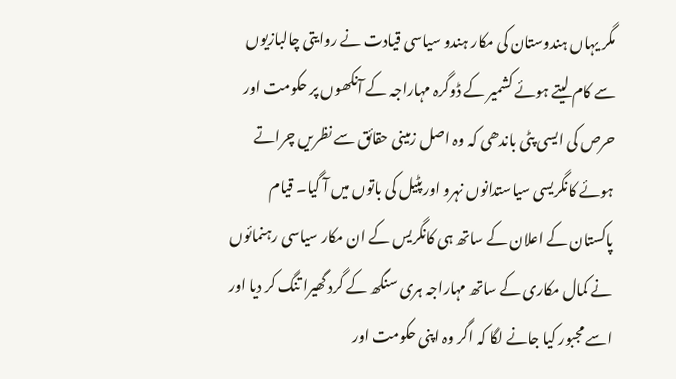مگر یہاں ہندوستان کی مکار ہندو سیاسی قیادت نے روایتی چالبازیوں سے کام لیتے ہوئے کشمیر کے ڈوگرہ مہاراجہ کے آنکھوں پر حکومت اور حرص کی ایسی پٹی باندھی کہ وہ اصل زمینی حقائق سے نظریں چراتے ہوئے کانگریسی سیاستدانوں نہرو اورپٹیل کی باتوں میں آ گیا۔ قیام پاکستان کے اعلان کے ساتھ ہی کانگریس کے ان مکار سیاسی رہنمائوں نے کمال مکاری کے ساتھ مہاراجہ ہری سنگھ کے گرد گھیرا تنگ کر دیا اور اسے مجبور کیا جانے لگا کہ اگر وہ اپنی حکومت اور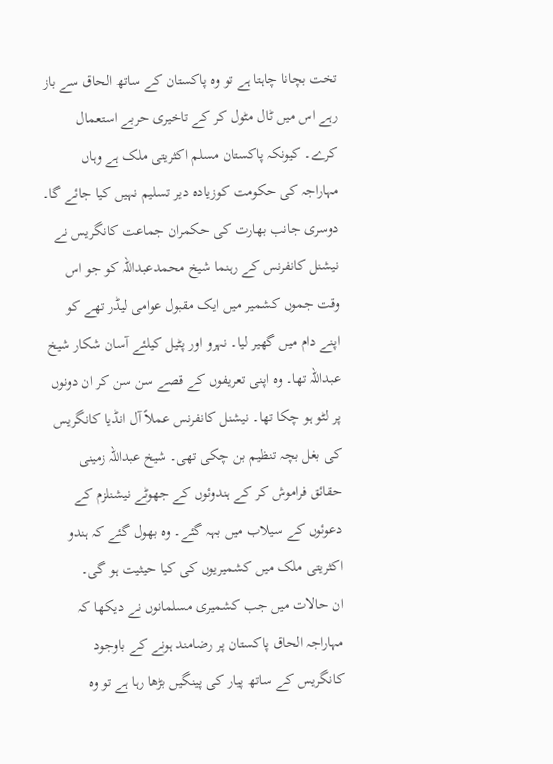تخت بچانا چاہتا ہے تو وہ پاکستان کے ساتھ الحاق سے باز رہے اس میں ٹال مٹول کر کے تاخیری حربے استعمال کرے۔ کیونکہ پاکستان مسلم اکثریتی ملک ہے وہاں مہاراجہ کی حکومت کوزیادہ دیر تسلیم نہیں کیا جائے گا۔
دوسری جانب بھارت کی حکمران جماعت کانگریس نے نیشنل کانفرنس کے رہنما شیخ محمدعبداللہ کو جو اس وقت جموں کشمیر میں ایک مقبول عوامی لیڈر تھے کو اپنے دام میں گھیر لیا۔ نہرو اور پٹیل کیلئے آسان شکار شیخ عبداللہ تھا۔ وہ اپنی تعریفوں کے قصے سن سن کر ان دونوں پر لٹو ہو چکا تھا۔ نیشنل کانفرنس عملاً آل انڈیا کانگریس کی بغل بچہ تنظیم بن چکی تھی۔ شیخ عبداللہ زمینی حقائق فراموش کر کے ہندوئوں کے جھوٹے نیشنلزم کے دعوئوں کے سیلاب میں بہہ گئے۔ وہ بھول گئے کہ ہندو اکثریتی ملک میں کشمیریوں کی کیا حیثیت ہو گی۔
ان حالات میں جب کشمیری مسلمانوں نے دیکھا کہ مہاراجہ الحاق پاکستان پر رضامند ہونے کے باوجود کانگریس کے ساتھ پیار کی پینگیں بڑھا رہا ہے تو وہ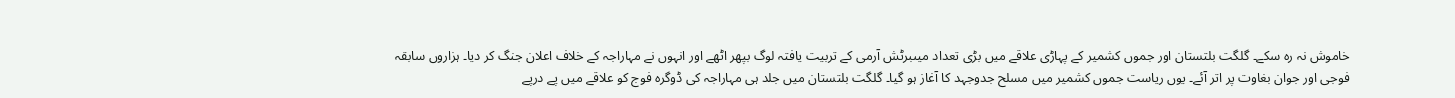خاموش نہ رہ سکے۔ گلگت بلتستان اور جموں کشمیر کے پہاڑی علاقے میں بڑی تعداد میںبرٹش آرمی کے تربیت یافتہ لوگ بپھر اٹھے اور انہوں نے مہاراجہ کے خلاف اعلان جنگ کر دیا۔ ہزاروں سابقہ فوجی اور جوان بغاوت پر اتر آئے۔ یوں ریاست جموں کشمیر میں مسلح جدوجہد کا آغاز ہو گیا۔ گلگت بلتستان میں جلد ہی مہاراجہ کی ڈوگرہ فوج کو علاقے میں پے درپے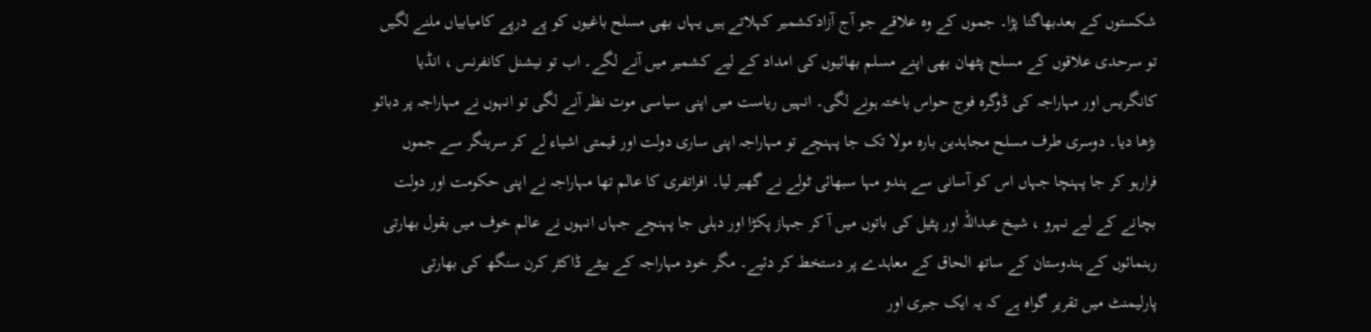شکستوں کے بعدبھاگنا پڑا۔ جموں کے وہ علاقے جو آج آزادکشمیر کہلاتے ہیں یہاں بھی مسلح باغیوں کو پے درپے کامیابیاں ملنے لگیں تو سرحدی علاقوں کے مسلح پٹھان بھی اپنے مسلم بھائیوں کی امداد کے لیے کشمیر میں آنے لگے۔ اب تو نیشنل کانفرنس ، انڈیا کانگریس اور مہاراجہ کی ڈوگرہ فوج حواس باختہ ہونے لگی۔ انہیں ریاست میں اپنی سیاسی موت نظر آنے لگی تو انہوں نے مہاراجہ پر دبائو بڑھا دیا۔ دوسری طرف مسلح مجاہدین بارہ مولا تک جا پہنچے تو مہاراجہ اپنی ساری دولت اور قیمتی اشیاء لے کر سرینگر سے جموں فرارہو کر جا پہنچا جہاں اس کو آسانی سے ہندو مہا سبھائی ٹولے نے گھیر لیا۔ افراتفری کا عالم تھا مہاراجہ نے اپنی حکومت اور دولت بچانے کے لیے نہرو ، شیخ عبداللہ اور پٹیل کی باتوں میں آ کر جہاز پکڑا اور دہلی جا پہنچے جہاں انہوں نے عالم خوف میں بقول بھارتی رہنمائوں کے ہندوستان کے ساتھ الحاق کے معاہدے پر دستخط کر دئیے۔ مگر خود مہاراجہ کے بیٹے ڈاکٹر کرن سنگھ کی بھارتی پارلیمنٹ میں تقریر گواہ ہے کہ یہ ایک جبری اور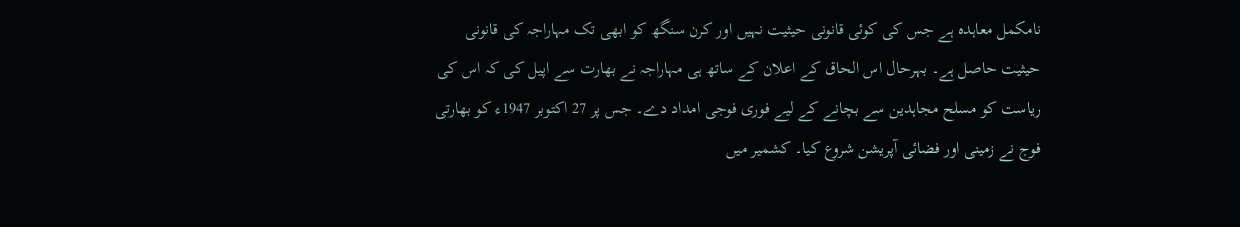نامکمل معاہدہ ہے جس کی کوئی قانونی حیثیت نہیں اور کرن سنگھ کو ابھی تک مہاراجہ کی قانونی حیثیت حاصل ہے۔ بہرحال اس الحاق کے اعلان کے ساتھ ہی مہاراجہ نے بھارت سے اپیل کی کہ اس کی ریاست کو مسلح مجاہدین سے بچانے کے لیے فوری فوجی امداد دے۔ جس پر 27 اکتوبر 1947ء کو بھارتی فوج نے زمینی اور فضائی آپریشن شروع کیا۔ کشمیر میں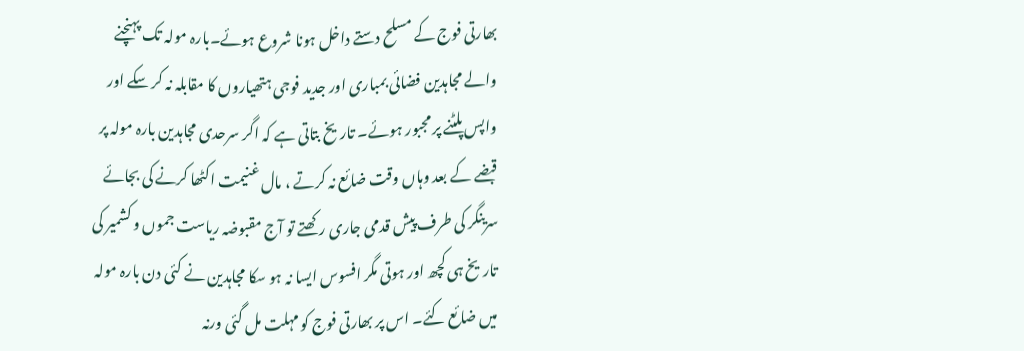بھارتی فوج کے مسلح دستے داخل ہونا شروع ہوئے۔بارہ مولہ تک پہنچنے والے مجاہدین فضائی بمباری اور جدید فوجی ہتھیاروں کا مقابلہ نہ کر سکے اور واپس پلٹنے پر مجبور ہوئے۔ تاریخ بتاتی ہے کہ اگر سرحدی مجاہدین بارہ مولہ پر قبضے کے بعد وہاں وقت ضائع نہ کرتے ، مال غنیمت اکٹھا کرنے کی بجائے سرینگر کی طرف پیش قدمی جاری رکھتے تو آج مقبوضہ ریاست جموں و کشمیر کی تاریخ ہی کچھ اور ہوتی مگر افسوس ایسا نہ ہو سکا مجاہدین نے کئی دن بارہ مولہ میں ضائع کئے۔ اس پر بھارتی فوج کو مہلت مل گئی ورنہ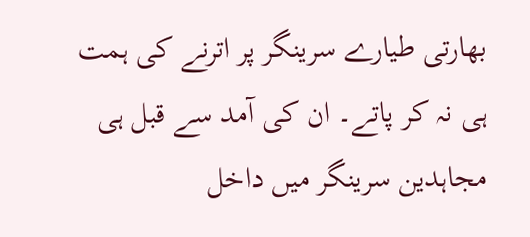بھارتی طیارے سرینگر پر اترنے کی ہمت ہی نہ کر پاتے۔ ان کی آمد سے قبل ہی مجاہدین سرینگر میں داخل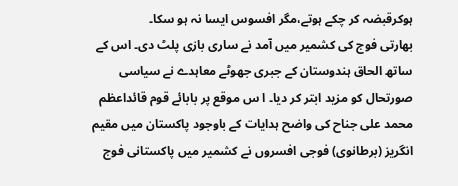ہوکرقبضہ کر چکے ہوتے،مگر افسوس ایسا نہ ہو سکا۔
بھارتی فوج کی کشمیر میں آمد نے ساری بازی پلٹ دی۔ اس کے ساتھ الحاق ہندوستان کے جبری جھوٹے معاہدے نے سیاسی صورتحال کو مزید ابتر کر دیا۔ ا س موقع پر بابائے قوم قائداعظم محمد علی جناح کی واضح ہدایات کے باوجود پاکستان میں مقیم انگریز (برطانوی) فوجی افسروں نے کشمیر میں پاکستانی فوج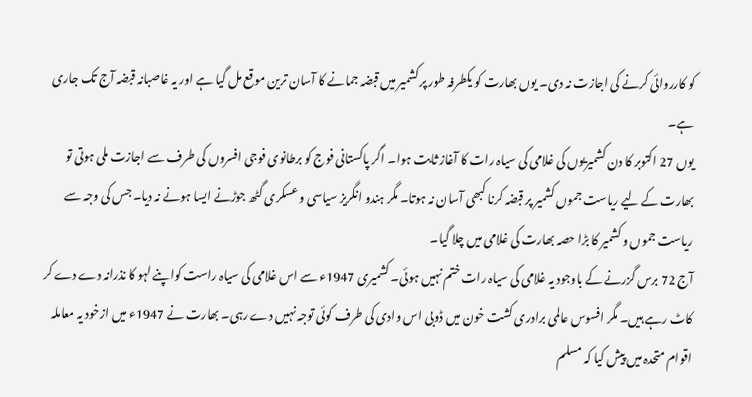کو کارروائی کرنے کی اجازت نہ دی۔ یوں بھارت کو یکطرفہ طور پر کشمیر میں قبضہ جمانے کا آسان ترین موقع مل گیا ہے اور یہ غاصبانہ قبضہ آج تک جاری ہے۔
یوں 27 اکتوبر کا دن کشمیریوں کی غلامی کی سیاہ رات کا آغاز ثابت ہوا۔ اگر پاکستانی فوج کو برطانوی فوجی افسروں کی طرف سے اجازت ملی ہوتی تو بھارت کے لیے ریاست جموں کشمیر پر قبضہ کرنا کبھی آسان نہ ہوتا۔ مگر ہندو انگریز سیاسی و عسکری گٹھ جوڑنے ایسا ہونے نہ دیا۔ جس کی وجہ سے ریاست جموں و کشمیر کا بڑا حصہ بھارت کی غلامی میں چلا گیا۔
آج 72 برس گزرنے کے باوجود یہ غلامی کی سیاہ رات ختم نہیں ہوئی۔ کشمیری 1947ء سے اس غلامی کی سیاہ راست کواپنے لہو کا نذرانہ دے دے کر کاٹ رہے ہیں۔ مگر افسوس عالمی برادری کشت خون میں ڈوبی اس وادی کی طرف کوئی توجہ نہیں دے رہی۔ بھارت نے 1947ء میں ازخود یہ معاملہ اقوام متحدہ میں پیش کیا کہ مسلم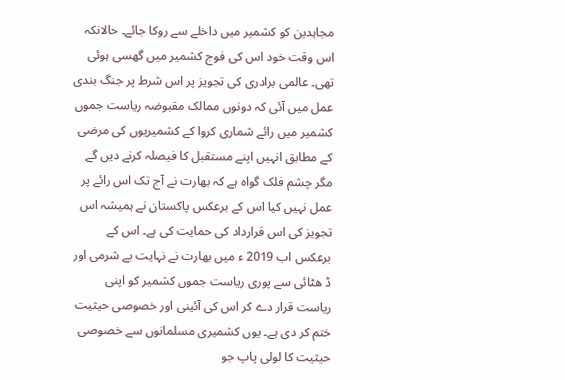مجاہدین کو کشمیر میں داخلے سے روکا جائے۔ حالانکہ اس وقت خود اس کی فوج کشمیر میں گھسی ہوئی تھی۔ عالمی برادری کی تجویز پر اس شرط پر جنگ بندی عمل میں آئی کہ دونوں ممالک مقبوضہ ریاست جموں کشمیر میں رائے شماری کروا کے کشمیریوں کی مرضی کے مطابق انہیں اپنے مستقبل کا فیصلہ کرنے دیں گے مگر چشم فلک گواہ ہے کہ بھارت نے آج تک اس رائے پر عمل نہیں کیا اس کے برعکس پاکستان نے ہمیشہ اس تجویز کی اس قرارداد کی حمایت کی ہے۔ اس کے برعکس اب 2019 ء میں بھارت نے نہایت بے شرمی اور ڈ ھٹائی سے پوری ریاست جموں کشمیر کو اپنی ریاست قرار دے کر اس کی آئینی اور خصوصی حیثیت ختم کر دی ہے۔ یوں کشمیری مسلمانوں سے خصوصی حیثیت کا لولی پاپ جو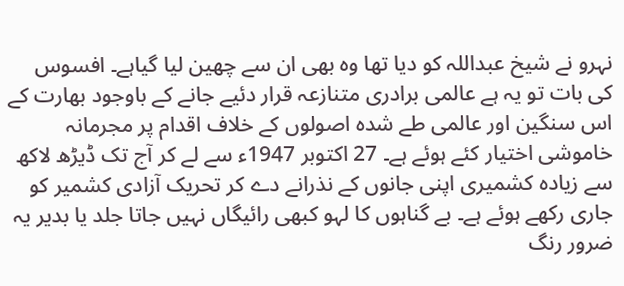نہرو نے شیخ عبداللہ کو دیا تھا وہ بھی ان سے چھین لیا گیاہے۔ افسوس کی بات تو یہ ہے عالمی برادری متنازعہ قرار دئیے جانے کے باوجود بھارت کے اس سنگین اور عالمی طے شدہ اصولوں کے خلاف اقدام پر مجرمانہ خاموشی اختیار کئے ہوئے ہے۔ 27 اکتوبر 1947ء سے لے کر آج تک ڈیڑھ لاکھ سے زیادہ کشمیری اپنی جانوں کے نذرانے دے کر تحریک آزادی کشمیر کو جاری رکھے ہوئے ہے۔ بے گناہوں کا لہو کبھی رائیگاں نہیں جاتا جلد یا بدیر یہ ضرور رنگ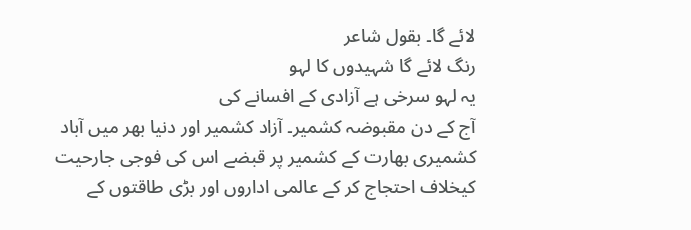لائے گا۔ بقول شاعر
رنگ لائے گا شہیدوں کا لہو
یہ لہو سرخی ہے آزادی کے افسانے کی
آج کے دن مقبوضہ کشمیر۔ آزاد کشمیر اور دنیا بھر میں آباد کشمیری بھارت کے کشمیر پر قبضے اس کی فوجی جارحیت کیخلاف احتجاج کر کے عالمی اداروں اور بڑی طاقتوں کے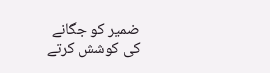ضمیر کو جگانے کی کوشش کرتے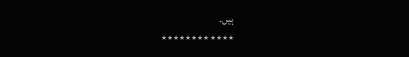ہیں۔
٭٭٭٭٭٭٭٭٭٭٭٭